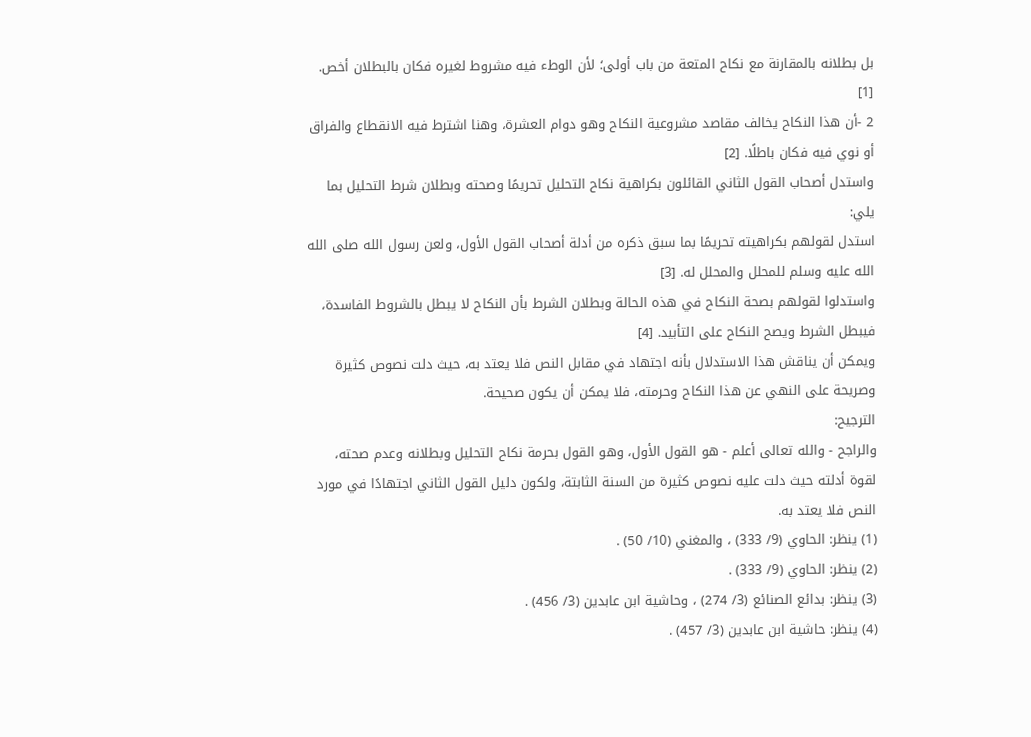بل بطلانه بالمقارنة مع نكاح المتعة من باب أولى؛ لأن الوطء فيه مشروط لغيره فكان بالبطلان أخص. [1]
2 -أن هذا النكاح يخالف مقاصد مشروعية النكاح وهو دوام العشرة، وهنا اشترط فيه الانقطاع والفراق أو نوي فيه فكان باطلًا. [2]
واستدل أصحاب القول الثاني القائلون بكراهية نكاح التحليل تحريمًا وصحته وبطلان شرط التحليل بما يلي:
استدل لقولهم بكراهيته تحريمًا بما سبق ذكره من أدلة أصحاب القول الأول، ولعن رسول الله صلى الله الله عليه وسلم للمحلل والمحلل له. [3]
واستدلوا لقولهم بصحة النكاح في هذه الحالة وبطلان الشرط بأن النكاح لا يبطل بالشروط الفاسدة، فيبطل الشرط ويصح النكاح على التأبيد. [4]
ويمكن أن يناقش هذا الاستدلال بأنه اجتهاد في مقابل النص فلا يعتد به، حيث دلت نصوص كثيرة وصريحة على النهي عن هذا النكاح وحرمته، فلا يمكن أن يكون صحيحة.
الترجيح:
والراجح - والله تعالى أعلم - هو القول الأول، وهو القول بحرمة نكاح التحليل وبطلانه وعدم صحته، لقوة أدلته حيث دلت عليه نصوص كثيرة من السنة الثابتة، ولكون دليل القول الثاني اجتهادًا في مورد النص فلا يعتد به.
(1) ينظر: الحاوي (9/ 333) ، والمغني (10/ 50) .
(2) ينظر: الحاوي (9/ 333) .
(3) ينظر: بدائع الصنائع (3/ 274) ، وحاشية ابن عابدين (3/ 456) .
(4) ينظر: حاشية ابن عابدين (3/ 457) .